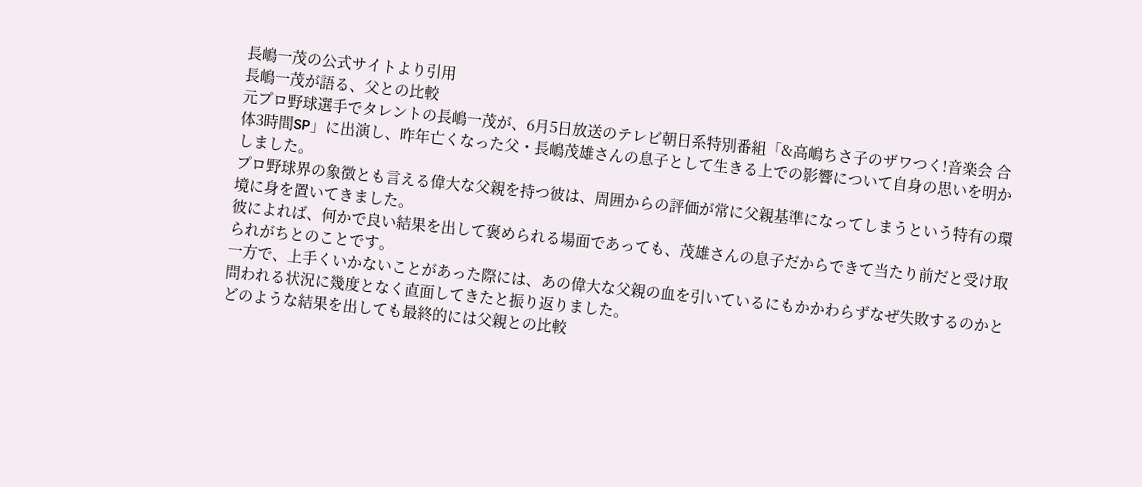長嶋一茂の公式サイトより引用
長嶋一茂が語る、父との比較
元プロ野球選手でタレントの長嶋一茂が、6月5日放送のテレビ朝日系特別番組「&高嶋ちさ子のザワつく!音楽会 合体3時間SP」に出演し、昨年亡くなった父・長嶋茂雄さんの息子として生きる上での影響について自身の思いを明かしました。
プロ野球界の象徴とも言える偉大な父親を持つ彼は、周囲からの評価が常に父親基準になってしまうという特有の環境に身を置いてきました。
彼によれば、何かで良い結果を出して褒められる場面であっても、茂雄さんの息子だからできて当たり前だと受け取られがちとのことです。
一方で、上手くいかないことがあった際には、あの偉大な父親の血を引いているにもかかわらずなぜ失敗するのかと問われる状況に幾度となく直面してきたと振り返りました。
どのような結果を出しても最終的には父親との比較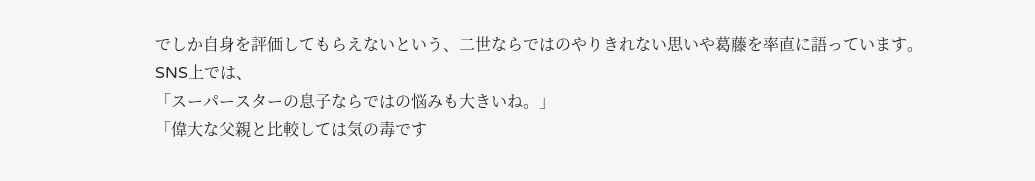でしか自身を評価してもらえないという、二世ならではのやりきれない思いや葛藤を率直に語っています。
SNS上では、
「スーパースターの息子ならではの悩みも大きいね。」
「偉大な父親と比較しては気の毒です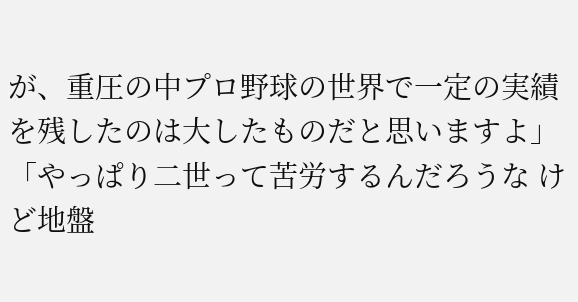が、重圧の中プロ野球の世界で一定の実績を残したのは大したものだと思いますよ」
「やっぱり二世って苦労するんだろうな けど地盤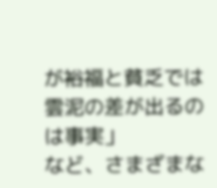が裕福と貧乏では雲泥の差が出るのは事実」
など、さまざまな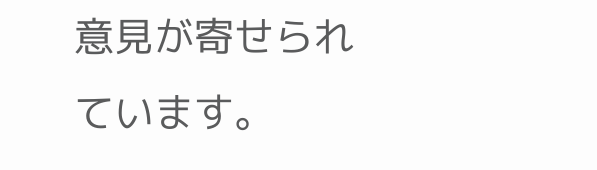意見が寄せられています。